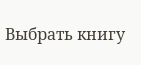Выбрать книгу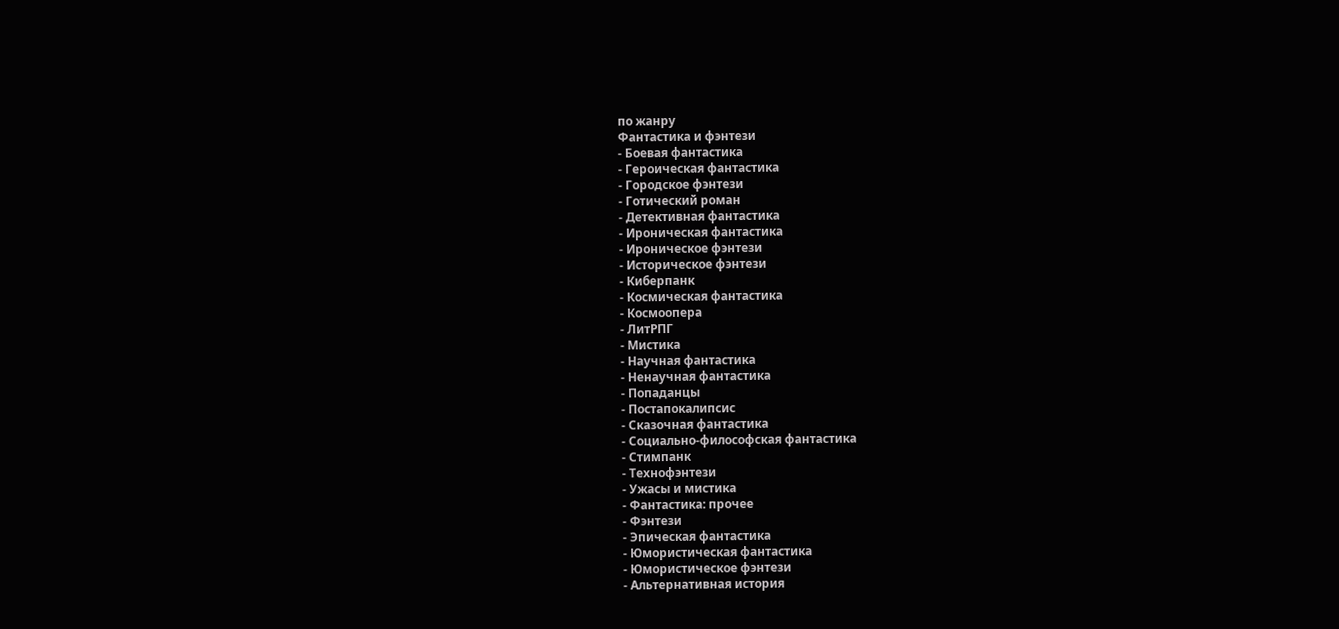по жанру
Фантастика и фэнтези
- Боевая фантастика
- Героическая фантастика
- Городское фэнтези
- Готический роман
- Детективная фантастика
- Ироническая фантастика
- Ироническое фэнтези
- Историческое фэнтези
- Киберпанк
- Космическая фантастика
- Космоопера
- ЛитРПГ
- Мистика
- Научная фантастика
- Ненаучная фантастика
- Попаданцы
- Постапокалипсис
- Сказочная фантастика
- Социально-философская фантастика
- Стимпанк
- Технофэнтези
- Ужасы и мистика
- Фантастика: прочее
- Фэнтези
- Эпическая фантастика
- Юмористическая фантастика
- Юмористическое фэнтези
- Альтернативная история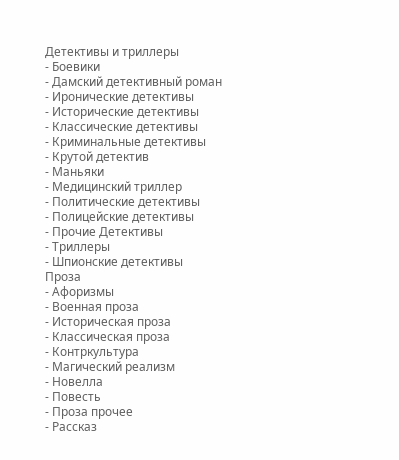Детективы и триллеры
- Боевики
- Дамский детективный роман
- Иронические детективы
- Исторические детективы
- Классические детективы
- Криминальные детективы
- Крутой детектив
- Маньяки
- Медицинский триллер
- Политические детективы
- Полицейские детективы
- Прочие Детективы
- Триллеры
- Шпионские детективы
Проза
- Афоризмы
- Военная проза
- Историческая проза
- Классическая проза
- Контркультура
- Магический реализм
- Новелла
- Повесть
- Проза прочее
- Рассказ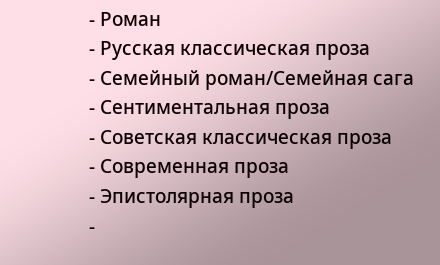- Роман
- Русская классическая проза
- Семейный роман/Семейная сага
- Сентиментальная проза
- Советская классическая проза
- Современная проза
- Эпистолярная проза
-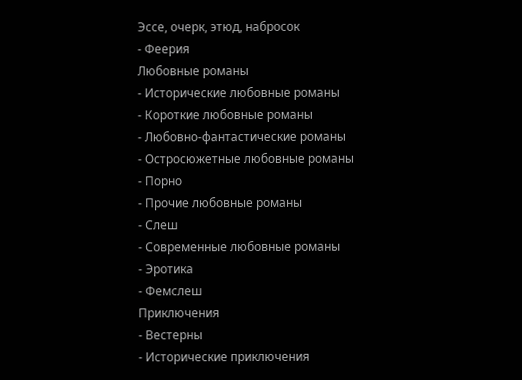Эссе, очерк, этюд, набросок
- Феерия
Любовные романы
- Исторические любовные романы
- Короткие любовные романы
- Любовно-фантастические романы
- Остросюжетные любовные романы
- Порно
- Прочие любовные романы
- Слеш
- Современные любовные романы
- Эротика
- Фемслеш
Приключения
- Вестерны
- Исторические приключения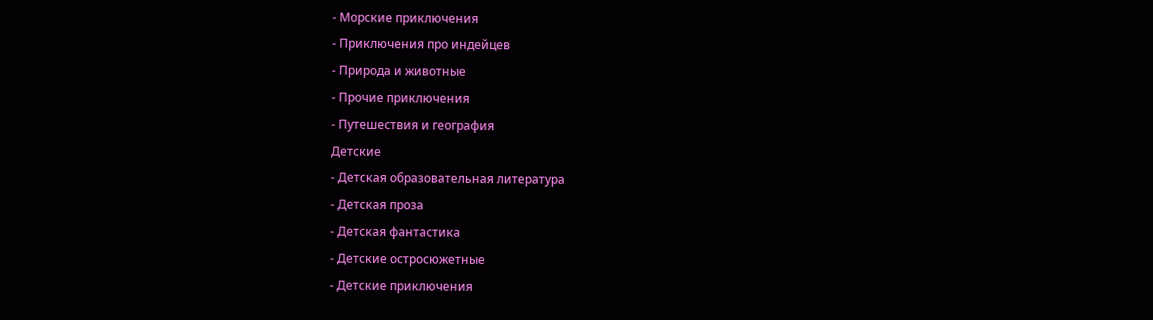- Морские приключения
- Приключения про индейцев
- Природа и животные
- Прочие приключения
- Путешествия и география
Детские
- Детская образовательная литература
- Детская проза
- Детская фантастика
- Детские остросюжетные
- Детские приключения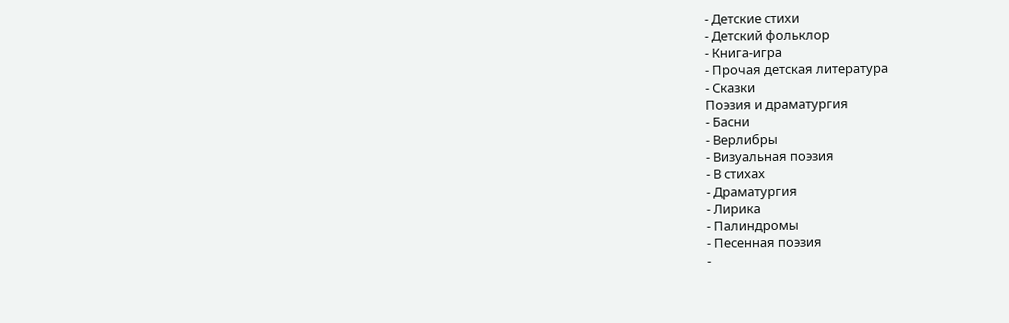- Детские стихи
- Детский фольклор
- Книга-игра
- Прочая детская литература
- Сказки
Поэзия и драматургия
- Басни
- Верлибры
- Визуальная поэзия
- В стихах
- Драматургия
- Лирика
- Палиндромы
- Песенная поэзия
-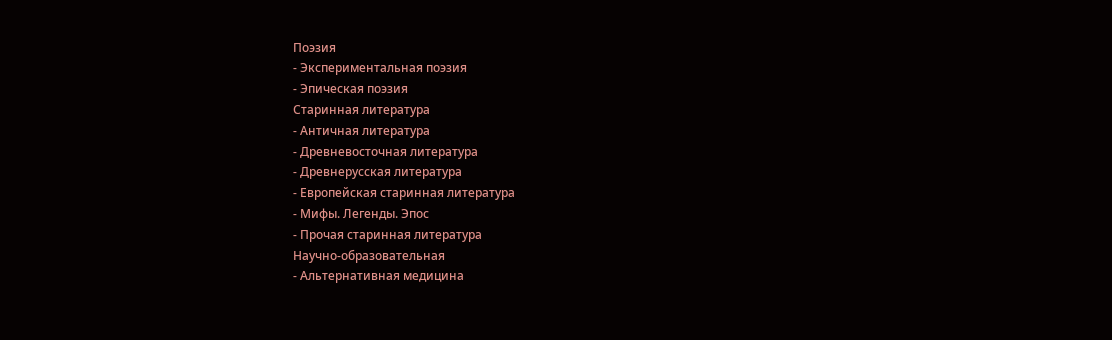Поэзия
- Экспериментальная поэзия
- Эпическая поэзия
Старинная литература
- Античная литература
- Древневосточная литература
- Древнерусская литература
- Европейская старинная литература
- Мифы. Легенды. Эпос
- Прочая старинная литература
Научно-образовательная
- Альтернативная медицина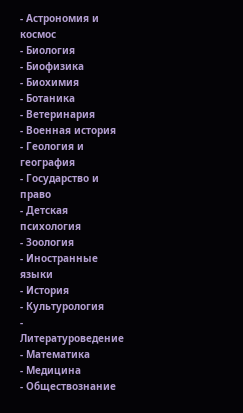- Астрономия и космос
- Биология
- Биофизика
- Биохимия
- Ботаника
- Ветеринария
- Военная история
- Геология и география
- Государство и право
- Детская психология
- Зоология
- Иностранные языки
- История
- Культурология
- Литературоведение
- Математика
- Медицина
- Обществознание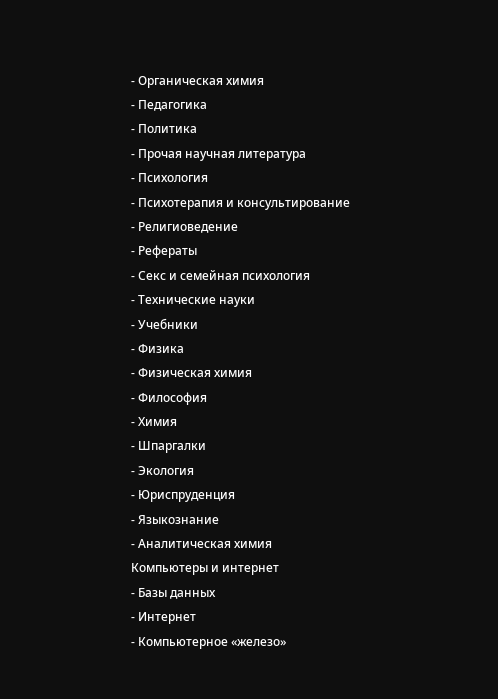- Органическая химия
- Педагогика
- Политика
- Прочая научная литература
- Психология
- Психотерапия и консультирование
- Религиоведение
- Рефераты
- Секс и семейная психология
- Технические науки
- Учебники
- Физика
- Физическая химия
- Философия
- Химия
- Шпаргалки
- Экология
- Юриспруденция
- Языкознание
- Аналитическая химия
Компьютеры и интернет
- Базы данных
- Интернет
- Компьютерное «железо»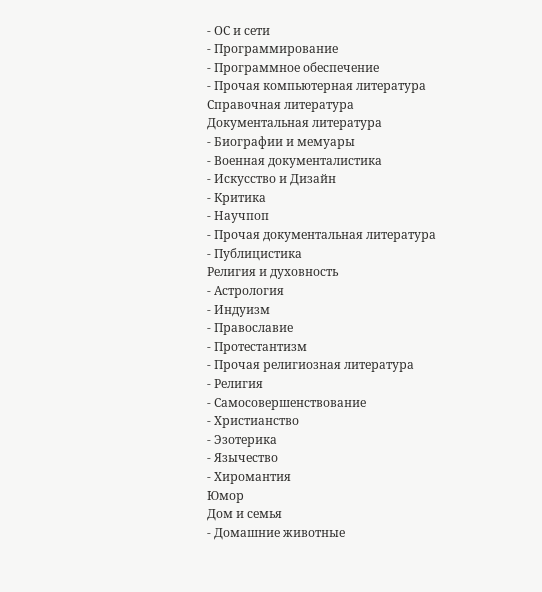- ОС и сети
- Программирование
- Программное обеспечение
- Прочая компьютерная литература
Справочная литература
Документальная литература
- Биографии и мемуары
- Военная документалистика
- Искусство и Дизайн
- Критика
- Научпоп
- Прочая документальная литература
- Публицистика
Религия и духовность
- Астрология
- Индуизм
- Православие
- Протестантизм
- Прочая религиозная литература
- Религия
- Самосовершенствование
- Христианство
- Эзотерика
- Язычество
- Хиромантия
Юмор
Дом и семья
- Домашние животные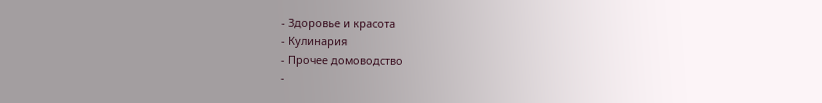- Здоровье и красота
- Кулинария
- Прочее домоводство
-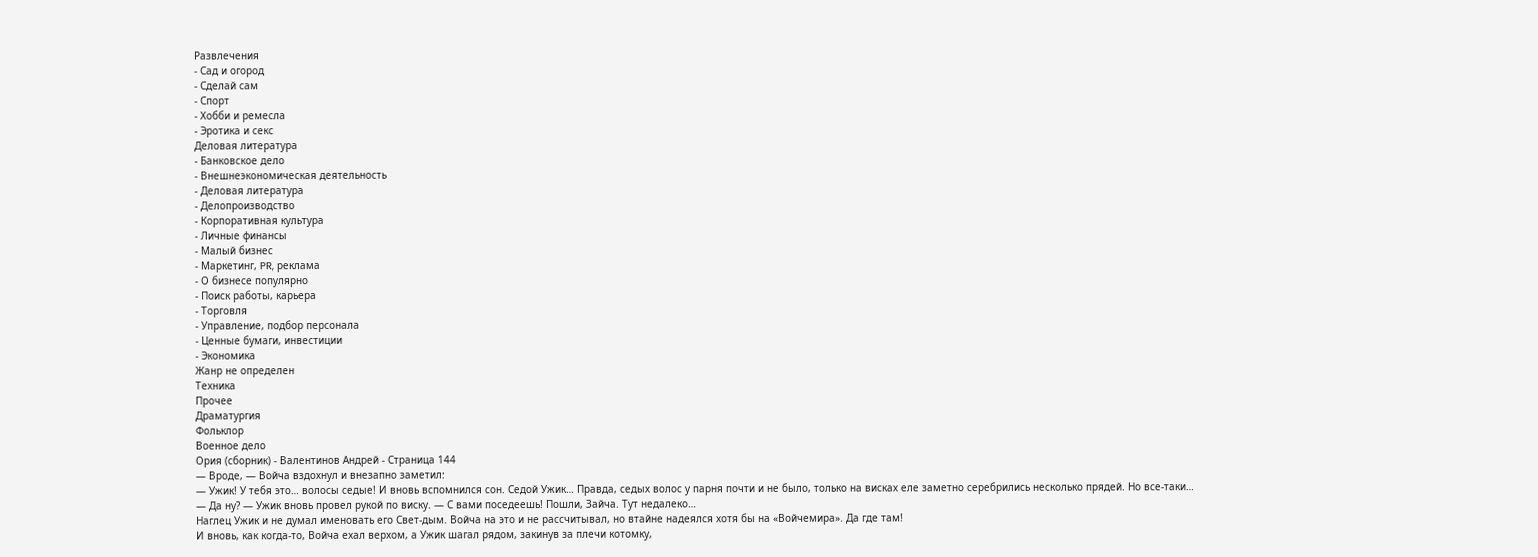Развлечения
- Сад и огород
- Сделай сам
- Спорт
- Хобби и ремесла
- Эротика и секс
Деловая литература
- Банковское дело
- Внешнеэкономическая деятельность
- Деловая литература
- Делопроизводство
- Корпоративная культура
- Личные финансы
- Малый бизнес
- Маркетинг, PR, реклама
- О бизнесе популярно
- Поиск работы, карьера
- Торговля
- Управление, подбор персонала
- Ценные бумаги, инвестиции
- Экономика
Жанр не определен
Техника
Прочее
Драматургия
Фольклор
Военное дело
Ория (сборник) - Валентинов Андрей - Страница 144
— Вроде, — Войча вздохнул и внезапно заметил:
— Ужик! У тебя это… волосы седые! И вновь вспомнился сон. Седой Ужик… Правда, седых волос у парня почти и не было, только на висках еле заметно серебрились несколько прядей. Но все-таки…
— Да ну? — Ужик вновь провел рукой по виску. — С вами поседеешь! Пошли, Зайча. Тут недалеко…
Наглец Ужик и не думал именовать его Свет-дым. Войча на это и не рассчитывал, но втайне надеялся хотя бы на «Войчемира». Да где там!
И вновь, как когда-то, Войча ехал верхом, а Ужик шагал рядом, закинув за плечи котомку,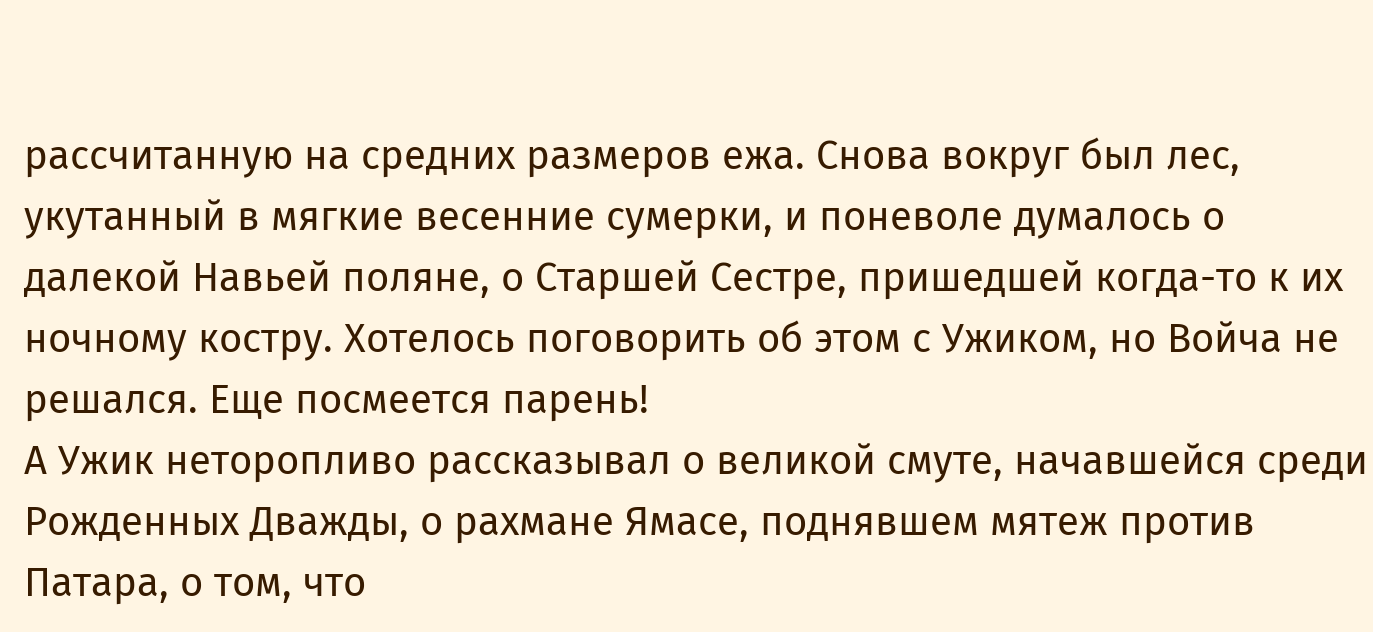рассчитанную на средних размеров ежа. Снова вокруг был лес, укутанный в мягкие весенние сумерки, и поневоле думалось о далекой Навьей поляне, о Старшей Сестре, пришедшей когда-то к их ночному костру. Хотелось поговорить об этом с Ужиком, но Войча не решался. Еще посмеется парень!
А Ужик неторопливо рассказывал о великой смуте, начавшейся среди Рожденных Дважды, о рахмане Ямасе, поднявшем мятеж против Патара, о том, что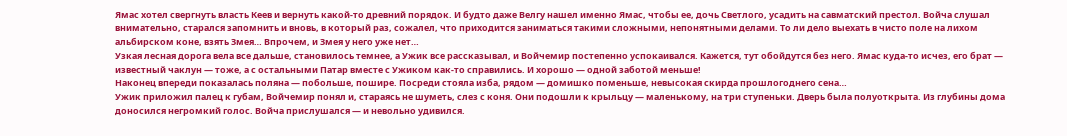Ямас хотел свергнуть власть Кеев и вернуть какой-то древний порядок. И будто даже Велгу нашел именно Ямас, чтобы ее, дочь Светлого, усадить на савматский престол. Войча слушал внимательно, старался запомнить и вновь, в который раз, сожалел, что приходится заниматься такими сложными, непонятными делами. То ли дело выехать в чисто поле на лихом альбирском коне, взять Змея… Впрочем, и Змея у него уже нет…
Узкая лесная дорога вела все дальше, становилось темнее, а Ужик все рассказывал, и Войчемир постепенно успокаивался. Кажется, тут обойдутся без него. Ямас куда-то исчез, его брат — известный чаклун — тоже, а с остальными Патар вместе с Ужиком как-то справились. И хорошо — одной заботой меньше!
Наконец впереди показалась поляна — побольше, пошире. Посреди стояла изба, рядом — домишко поменьше, невысокая скирда прошлогоднего сена…
Ужик приложил палец к губам, Войчемир понял и, стараясь не шуметь, слез с коня. Они подошли к крыльцу — маленькому, на три ступеньки. Дверь была полуоткрыта. Из глубины дома доносился негромкий голос. Войча прислушался — и невольно удивился.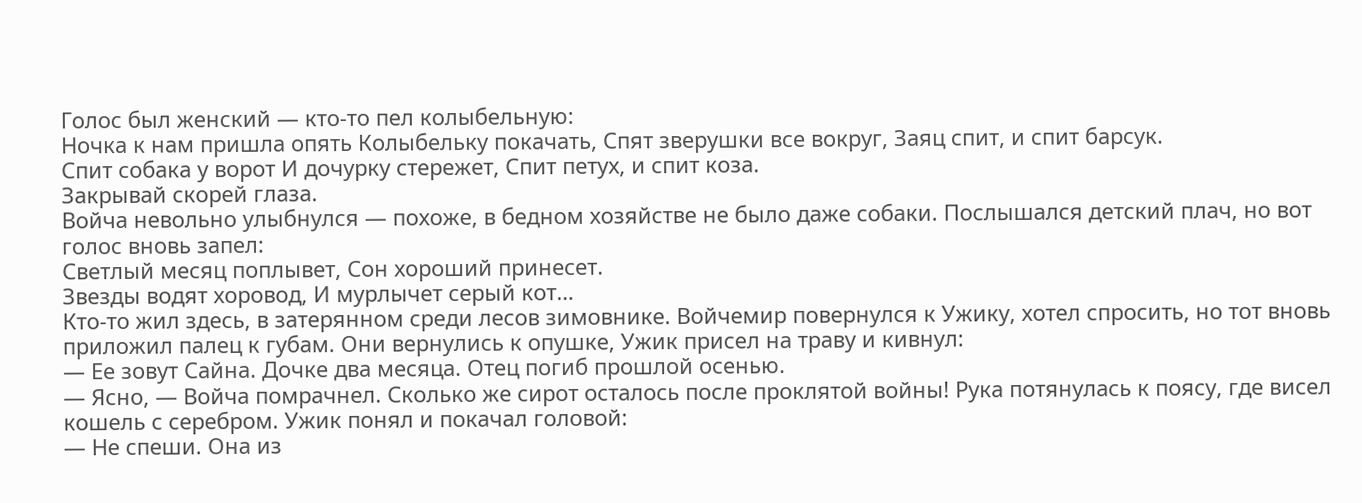Голос был женский — кто-то пел колыбельную:
Ночка к нам пришла опять Колыбельку покачать, Спят зверушки все вокруг, Заяц спит, и спит барсук.
Спит собака у ворот И дочурку стережет, Спит петух, и спит коза.
Закрывай скорей глаза.
Войча невольно улыбнулся — похоже, в бедном хозяйстве не было даже собаки. Послышался детский плач, но вот голос вновь запел:
Светлый месяц поплывет, Сон хороший принесет.
Звезды водят хоровод, И мурлычет серый кот…
Кто-то жил здесь, в затерянном среди лесов зимовнике. Войчемир повернулся к Ужику, хотел спросить, но тот вновь приложил палец к губам. Они вернулись к опушке, Ужик присел на траву и кивнул:
— Ее зовут Сайна. Дочке два месяца. Отец погиб прошлой осенью.
— Ясно, — Войча помрачнел. Сколько же сирот осталось после проклятой войны! Рука потянулась к поясу, где висел кошель с серебром. Ужик понял и покачал головой:
— Не спеши. Она из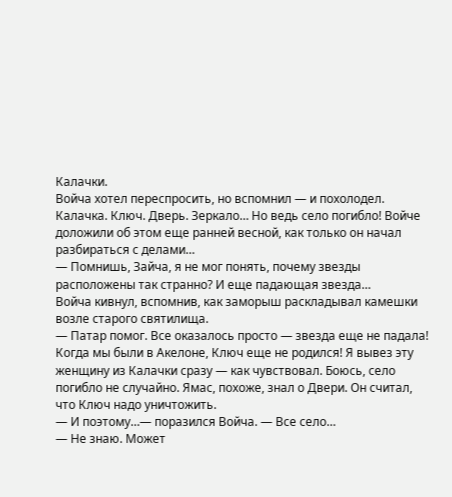Калачки.
Войча хотел переспросить, но вспомнил — и похолодел. Калачка. Ключ. Дверь. Зеркало… Но ведь село погибло! Войче доложили об этом еще ранней весной, как только он начал разбираться с делами…
— Помнишь, Зайча, я не мог понять, почему звезды расположены так странно? И еще падающая звезда…
Войча кивнул, вспомнив, как заморыш раскладывал камешки возле старого святилища.
— Патар помог. Все оказалось просто — звезда еще не падала! Когда мы были в Акелоне, Ключ еще не родился! Я вывез эту женщину из Калачки сразу — как чувствовал. Боюсь, село погибло не случайно. Ямас, похоже, знал о Двери. Он считал, что Ключ надо уничтожить.
— И поэтому…— поразился Войча. — Все село…
— Не знаю. Может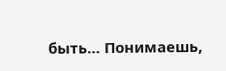быть… Понимаешь,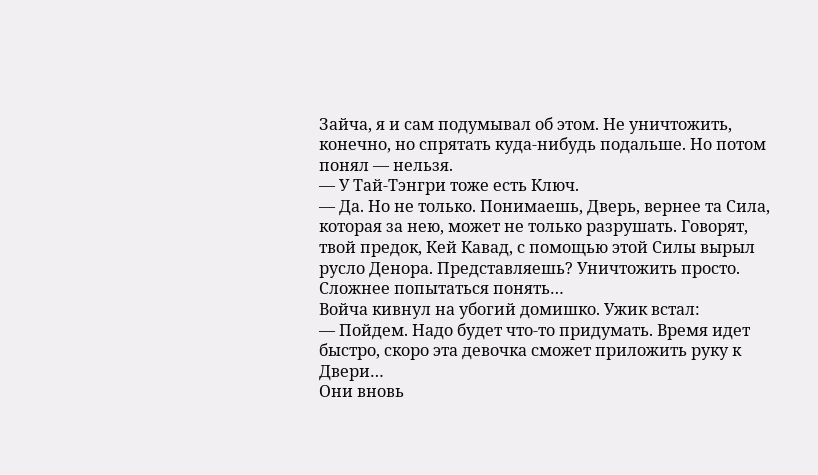Зайча, я и сам подумывал об этом. Не уничтожить, конечно, но спрятать куда-нибудь подальше. Но потом понял — нельзя.
— У Тай-Тэнгри тоже есть Ключ.
— Да. Но не только. Понимаешь, Дверь, вернее та Сила, которая за нею, может не только разрушать. Говорят, твой предок, Кей Кавад, с помощью этой Силы вырыл русло Денора. Представляешь? Уничтожить просто. Сложнее попытаться понять…
Войча кивнул на убогий домишко. Ужик встал:
— Пойдем. Надо будет что-то придумать. Время идет быстро, скоро эта девочка сможет приложить руку к Двери…
Они вновь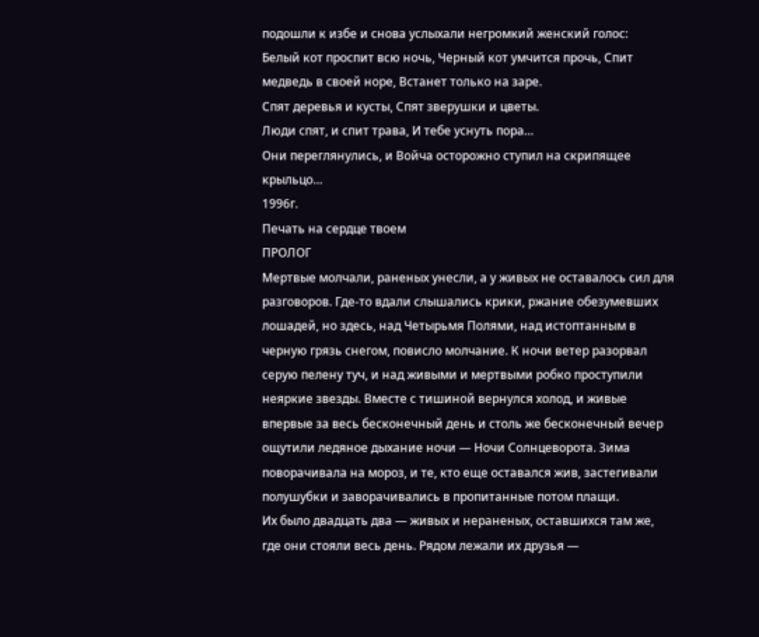подошли к избе и снова услыхали негромкий женский голос:
Белый кот проспит всю ночь, Черный кот умчится прочь, Спит медведь в своей норе, Встанет только на заре.
Спят деревья и кусты, Спят зверушки и цветы.
Люди спят, и спит трава, И тебе уснуть пора…
Они переглянулись, и Войча осторожно ступил на скрипящее крыльцо…
1996г.
Печать на сердце твоем
ПРОЛОГ
Мертвые молчали, раненых унесли, а у живых не оставалось сил для разговоров. Где-то вдали слышались крики, ржание обезумевших лошадей, но здесь, над Четырьмя Полями, над истоптанным в черную грязь снегом, повисло молчание. К ночи ветер разорвал серую пелену туч, и над живыми и мертвыми робко проступили неяркие звезды. Вместе с тишиной вернулся холод, и живые впервые за весь бесконечный день и столь же бесконечный вечер ощутили ледяное дыхание ночи — Ночи Солнцеворота. Зима поворачивала на мороз, и те, кто еще оставался жив, застегивали полушубки и заворачивались в пропитанные потом плащи.
Их было двадцать два — живых и нераненых, оставшихся там же, где они стояли весь день. Рядом лежали их друзья —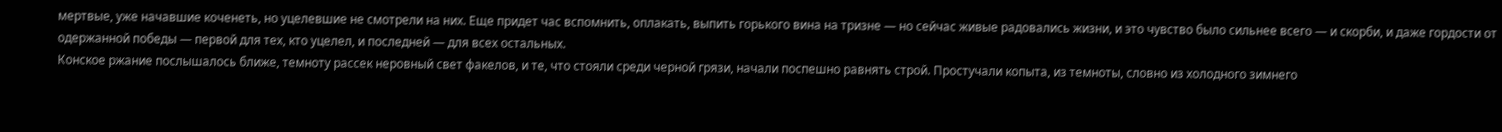мертвые, уже начавшие коченеть, но уцелевшие не смотрели на них. Еще придет час вспомнить, оплакать, выпить горького вина на тризне — но сейчас живые радовались жизни, и это чувство было сильнее всего — и скорби, и даже гордости от одержанной победы — первой для тех, кто уцелел, и последней — для всех остальных.
Конское ржание послышалось ближе, темноту рассек неровный свет факелов, и те, что стояли среди черной грязи, начали поспешно равнять строй. Простучали копыта, из темноты, словно из холодного зимнего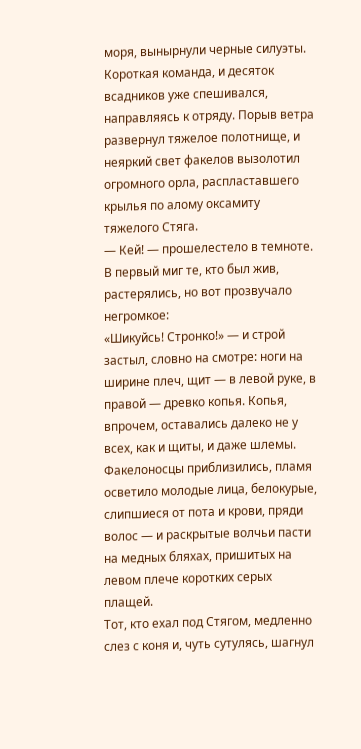моря, вынырнули черные силуэты. Короткая команда, и десяток всадников уже спешивался, направляясь к отряду. Порыв ветра развернул тяжелое полотнище, и неяркий свет факелов вызолотил огромного орла, распластавшего крылья по алому оксамиту тяжелого Стяга.
— Кей! — прошелестело в темноте. В первый миг те, кто был жив, растерялись, но вот прозвучало негромкое:
«Шикуйсь! Стронко!» — и строй застыл, словно на смотре: ноги на ширине плеч, щит — в левой руке, в правой — древко копья. Копья, впрочем, оставались далеко не у всех, как и щиты, и даже шлемы. Факелоносцы приблизились, пламя осветило молодые лица, белокурые, слипшиеся от пота и крови, пряди волос — и раскрытые волчьи пасти на медных бляхах, пришитых на левом плече коротких серых плащей.
Тот, кто ехал под Стягом, медленно слез с коня и, чуть сутулясь, шагнул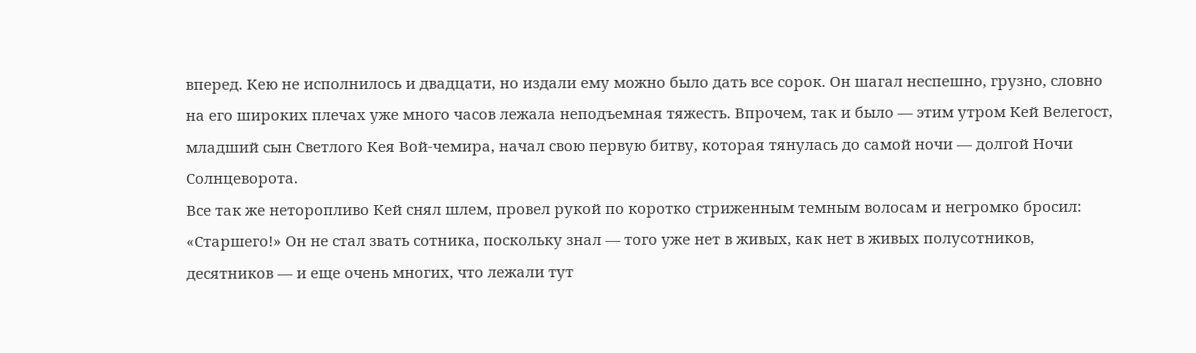вперед. Кею не исполнилось и двадцати, но издали ему можно было дать все сорок. Он шагал неспешно, грузно, словно на его широких плечах уже много часов лежала неподъемная тяжесть. Впрочем, так и было — этим утром Кей Велегост, младший сын Светлого Кея Вой-чемира, начал свою первую битву, которая тянулась до самой ночи — долгой Ночи Солнцеворота.
Все так же неторопливо Кей снял шлем, провел рукой по коротко стриженным темным волосам и негромко бросил: «Старшего!» Он не стал звать сотника, поскольку знал — того уже нет в живых, как нет в живых полусотников, десятников — и еще очень многих, что лежали тут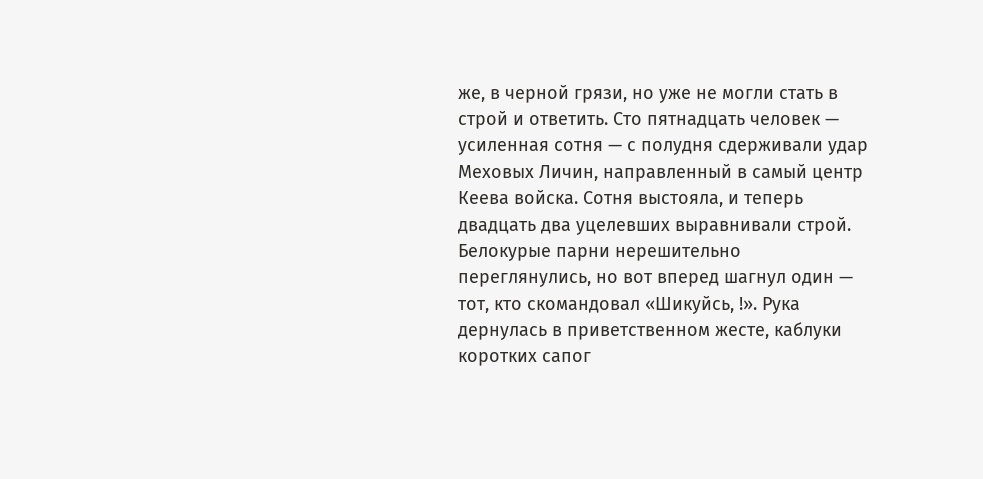же, в черной грязи, но уже не могли стать в строй и ответить. Сто пятнадцать человек — усиленная сотня — с полудня сдерживали удар Меховых Личин, направленный в самый центр Кеева войска. Сотня выстояла, и теперь двадцать два уцелевших выравнивали строй.
Белокурые парни нерешительно переглянулись, но вот вперед шагнул один — тот, кто скомандовал «Шикуйсь, !». Рука дернулась в приветственном жесте, каблуки коротких сапог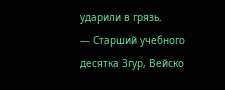ударили в грязь.
— Старший учебного десятка Згур, Вейско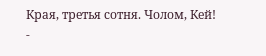Края, третья сотня. Чолом, Кей!
-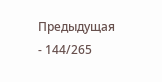Предыдущая
- 144/265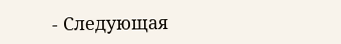- Следующая